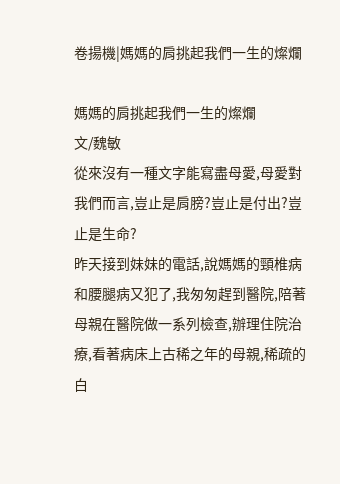卷揚機|媽媽的肩挑起我們一生的燦爛

媽媽的肩挑起我們一生的燦爛
文/魏敏
從來沒有一種文字能寫盡母愛,母愛對我們而言,豈止是肩膀?豈止是付出?豈止是生命?
昨天接到妹妹的電話,說媽媽的頸椎病和腰腿病又犯了,我匆匆趕到醫院,陪著母親在醫院做一系列檢查,辦理住院治療,看著病床上古稀之年的母親,稀疏的白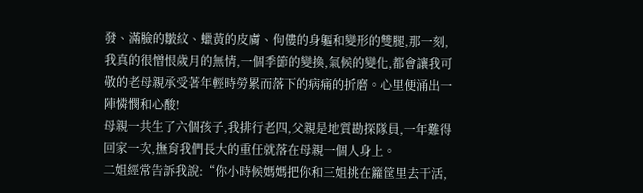發、滿臉的皺紋、蠟黃的皮膚、佝僂的身軀和變形的雙腿,那一刻,我真的很憎恨歲月的無情,一個季節的變換,氣候的變化,都會讓我可敬的老母親承受著年輕時勞累而落下的病痛的折磨。心里便涌出一陣憐憫和心酸!
母親一共生了六個孩子,我排行老四,父親是地質勘探隊員,一年難得回家一次,撫育我們長大的重任就落在母親一個人身上。
二姐經常告訴我說:“你小時候媽媽把你和三姐挑在籮筐里去干活,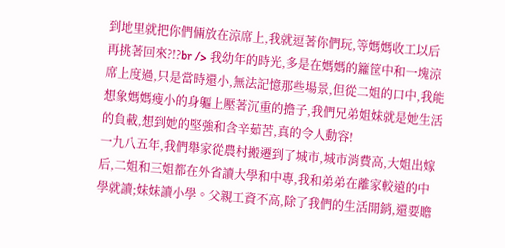到地里就把你們倆放在涼席上,我就逗著你們玩,等媽媽收工以后再挑著回來?!?br /> 我幼年的時光,多是在媽媽的籮筐中和一塊涼席上度過,只是當時還小,無法記憶那些場景,但從二姐的口中,我能想象媽媽瘦小的身軀上壓著沉重的擔子,我們兄弟姐妹就是她生活的負載,想到她的堅強和含辛茹苦,真的令人動容!
一九八五年,我們舉家從農村搬遷到了城市,城市消費高,大姐出嫁后,二姐和三姐都在外省讀大學和中專,我和弟弟在離家較遠的中學就讀;妹妹讀小學。父親工資不高,除了我們的生活開銷,還要贍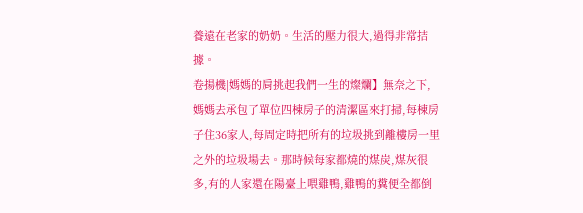養遠在老家的奶奶。生活的壓力很大,過得非常拮據。
卷揚機|媽媽的肩挑起我們一生的燦爛】無奈之下,媽媽去承包了單位四棟房子的清潔區來打掃,每棟房子住36家人,每周定時把所有的垃圾挑到離樓房一里之外的垃圾場去。那時候每家都燒的煤炭,煤灰很多,有的人家還在陽臺上喂雞鴨,雞鴨的糞便全都倒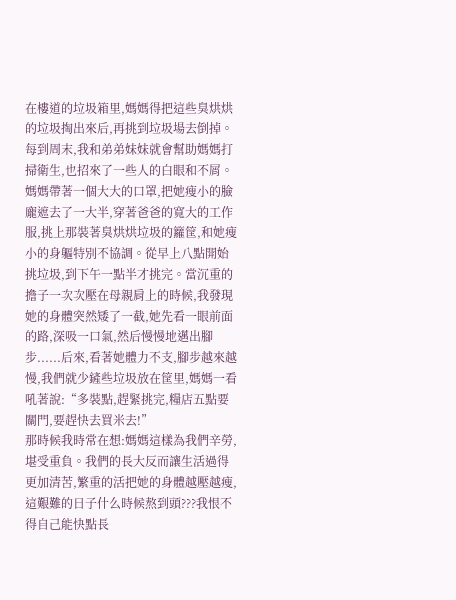在樓道的垃圾箱里,媽媽得把這些臭烘烘的垃圾掏出來后,再挑到垃圾場去倒掉。
每到周末,我和弟弟妹妹就會幫助媽媽打掃衛生,也招來了一些人的白眼和不屑。媽媽帶著一個大大的口罩,把她瘦小的臉龐遮去了一大半,穿著爸爸的寬大的工作服,挑上那裝著臭烘烘垃圾的籮筐,和她瘦小的身軀特別不協調。從早上八點開始挑垃圾,到下午一點半才挑完。當沉重的擔子一次次壓在母親肩上的時候,我發現她的身體突然矮了一截,她先看一眼前面的路,深吸一口氣,然后慢慢地邁出腳步......后來,看著她體力不支,腳步越來越慢,我們就少鏟些垃圾放在筐里,媽媽一看吼著說:“多裝點,趕緊挑完,糧店五點要關門,要趕快去買米去!”
那時候我時常在想:媽媽這樣為我們辛勞,堪受重負。我們的長大反而讓生活過得更加清苦,繁重的活把她的身體越壓越瘦,這艱難的日子什么時候熬到頭???我恨不得自己能快點長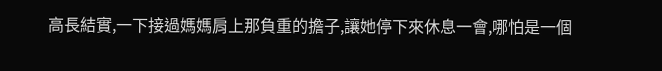高長結實,一下接過媽媽肩上那負重的擔子,讓她停下來休息一會,哪怕是一個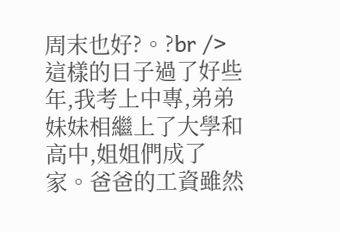周末也好?。?br /> 這樣的日子過了好些年,我考上中專,弟弟妹妹相繼上了大學和高中,姐姐們成了家。爸爸的工資雖然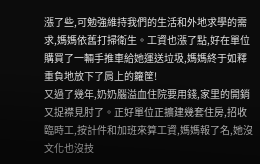漲了些,可勉強維持我們的生活和外地求學的需求,媽媽依舊打掃衛生。工資也漲了點,好在單位購買了一輛手推車給她運送垃圾,媽媽終于如釋重負地放下了肩上的籮筐!
又過了幾年,奶奶腦溢血住院要用錢,家里的開銷又捉襟見肘了。正好單位正擴建幾套住房,招收臨時工,按計件和加班來算工資,媽媽報了名,她沒文化也沒技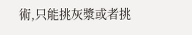術,只能挑灰漿或者挑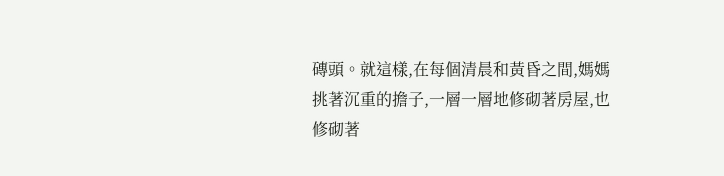磚頭。就這樣,在每個清晨和黃昏之間,媽媽挑著沉重的擔子,一層一層地修砌著房屋,也修砌著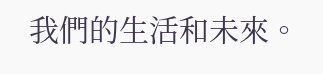我們的生活和未來。